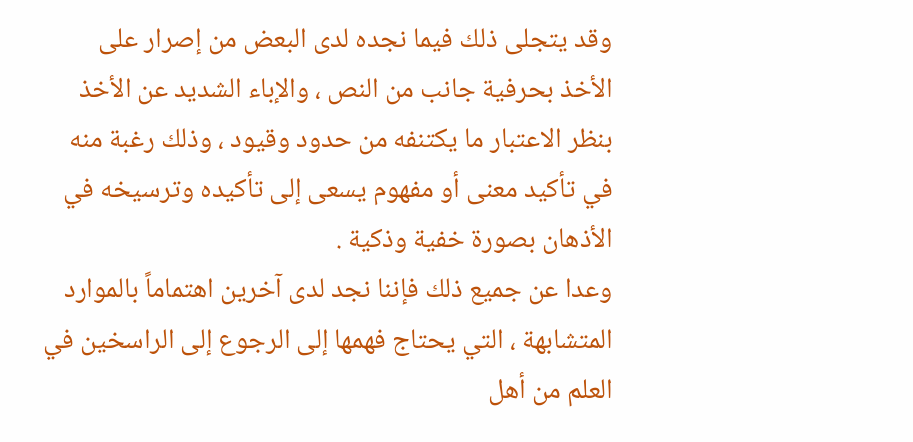وقد يتجلى ذلك فيما نجده لدى البعض من إصرار على الأخذ بحرفية جانب من النص ، والإباء الشديد عن الأخذ بنظر الاعتبار ما يكتنفه من حدود وقيود ، وذلك رغبة منه في تأكيد معنى أو مفهوم يسعى إلى تأكيده وترسيخه في الأذهان بصورة خفية وذكية .
وعدا عن جميع ذلك فإننا نجد لدى آخرين اهتماماً بالموارد المتشابهة ، التي يحتاج فهمها إلى الرجوع إلى الراسخين في العلم من أهل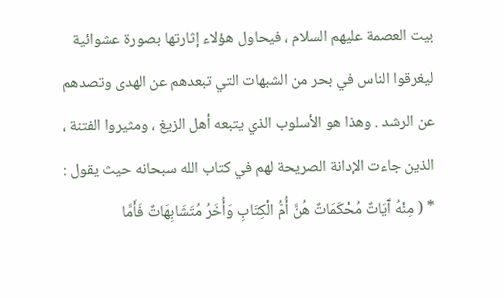بيت العصمة عليهم السلام ، فيحاول هؤلاء إثارتها بصورة عشوائية ليغرقوا الناس في بحر من الشبهات التي تبعدهم عن الهدى وتصدهم عن الرشد . وهذا هو الأسلوب الذي يتبعه أهل الزيغ ، ومثيروا الفتنة ، الذين جاءت الإدانة الصريحة لهم في كتاب الله سبحانه حيث يقول :
* ( مِنْهُ آَيَاتٌ مُحْكَمَاتٌ هُنَّ أُمُّ الْكِتَابِ وَأُخَرُ مُتَشَابِهَاتٌ فَأَمَّا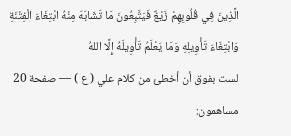الَّذِينَ فِي قُلُوبِهِمْ زَيْغٌ فَيَتَّبِعُونَ مَا تَشَابَهَ مِنْهُ ابْتِغَاءَ الْفِتْنَةِ وَابْتِغَاءَ تَأْوِيلِهِ وَمَا يَعْلَمُ تَأْوِيلَهُ إِلَّا اللهُ
لست بفوق أن أخطئ من كلام علي ( ع ) — صفحة 20
مساهمون: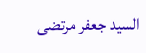السيد جعفر مرتضى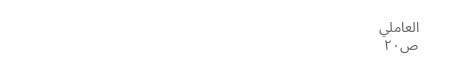العاملي
ص٢٠